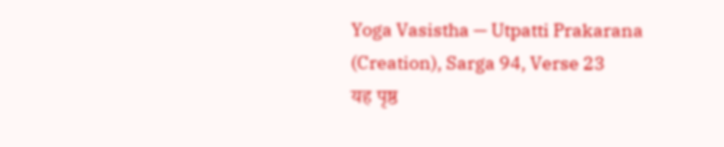Yoga Vasistha — Utpatti Prakarana (Creation), Sarga 94, Verse 23
यह पृष्ठ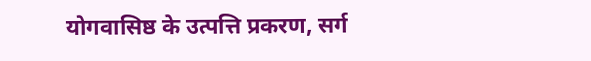योगवासिष्ठ के उत्पत्ति प्रकरण, सर्ग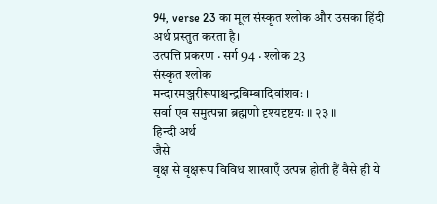94, verse 23 का मूल संस्कृत श्लोक और उसका हिंदी अर्थ प्रस्तुत करता है।
उत्पत्ति प्रकरण · सर्ग 94 · श्लोक 23
संस्कृत श्लोक
मन्दारमञ्जरीरूपाश्चन्द्रबिम्बादिवांशवः ।
सर्वा एव समुत्पन्ना ब्रह्मणो दृश्यदृष्टयः ॥ २३ ॥
हिन्दी अर्थ
जैसे
वृक्ष से वृक्षरूप विविध शाखाएँ उत्पन्न होती हैं वैसे ही ये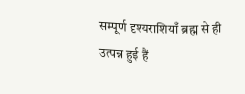सम्पूर्ण दृश्यराशियाँ ब्रह्म से ही
उत्पन्न हुई हैं